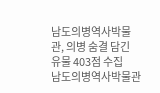남도의병역사박물관, 의병 숨결 담긴 유물 403점 수집
남도의병역사박물관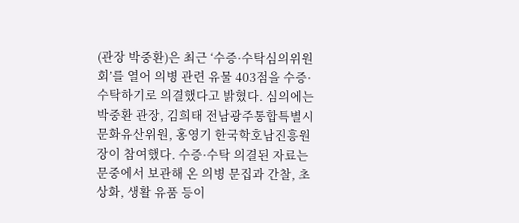(관장 박중환)은 최근 ‘수증·수탁심의위원회’를 열어 의병 관련 유물 403점을 수증·수탁하기로 의결했다고 밝혔다. 심의에는 박중환 관장, 김희태 전남광주통합특별시 문화유산위원, 홍영기 한국학호남진흥원장이 참여했다. 수증·수탁 의결된 자료는 문중에서 보관해 온 의병 문집과 간찰, 초상화, 생활 유품 등이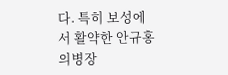다. 특히 보성에서 활약한 안규홍 의병장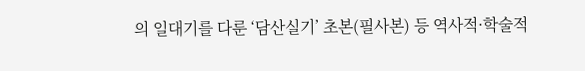의 일대기를 다룬 ‘담산실기’ 초본(필사본) 등 역사적·학술적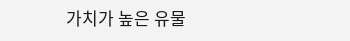가치가 높은 유물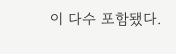이 다수 포함됐다.